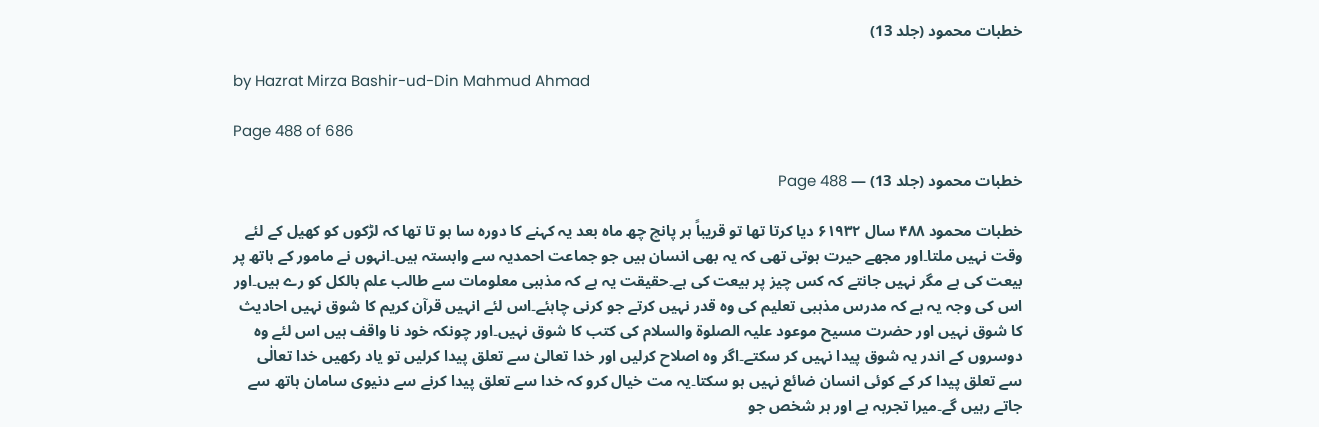خطبات محمود (جلد 13)

by Hazrat Mirza Bashir-ud-Din Mahmud Ahmad

Page 488 of 686

خطبات محمود (جلد 13) — Page 488

خطبات محمود ۴۸۸ سال ۶۱۹۳۲ دیا کرتا تھا تو قریباً ہر پانچ چھ ماہ بعد یہ کہنے کا دورہ سا ہو تا تھا کہ لڑکوں کو کھیل کے لئے وقت نہیں ملتا۔اور مجھے حیرت ہوتی تھی کہ یہ بھی انسان ہیں جو جماعت احمدیہ سے وابستہ ہیں۔انہوں نے مامور کے ہاتھ پر بیعت کی ہے مگر نہیں جانتے کہ کس چیز پر بیعت کی ہے۔حقیقت یہ ہے کہ مذہبی معلومات سے طالب علم بالکل کو رے ہیں۔اور اس کی وجہ یہ ہے کہ مدرس مذہبی تعلیم کی وہ قدر نہیں کرتے جو کرنی چاہئے۔اس لئے انہیں قرآن کریم کا شوق نہیں احادیث کا شوق نہیں اور حضرت مسیح موعود علیہ الصلوۃ والسلام کی کتب کا شوق نہیں۔اور چونکہ خود نا واقف ہیں اس لئے وہ دوسروں کے اندر یہ شوق پیدا نہیں کر سکتے۔اگر وہ اصلاح کرلیں اور خدا تعالیٰ سے تعلق پیدا کرلیں تو یاد رکھیں خدا تعالٰی سے تعلق پیدا کر کے کوئی انسان ضائع نہیں ہو سکتا۔یہ مت خیال کرو کہ خدا سے تعلق پیدا کرنے سے دنیوی سامان ہاتھ سے جاتے رہیں گے۔میرا تجربہ ہے اور ہر شخص جو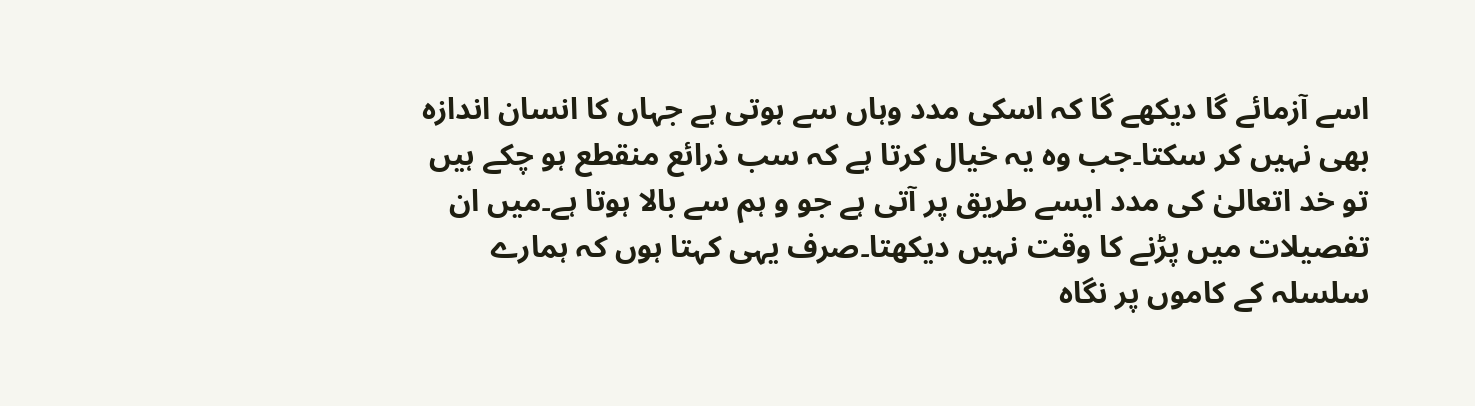اسے آزمائے گا دیکھے گا کہ اسکی مدد وہاں سے ہوتی ہے جہاں کا انسان اندازہ بھی نہیں کر سکتا۔جب وہ یہ خیال کرتا ہے کہ سب ذرائع منقطع ہو چکے ہیں تو خد اتعالیٰ کی مدد ایسے طریق پر آتی ہے جو و ہم سے بالا ہوتا ہے۔میں ان تفصیلات میں پڑنے کا وقت نہیں دیکھتا۔صرف یہی کہتا ہوں کہ ہمارے سلسلہ کے کاموں پر نگاہ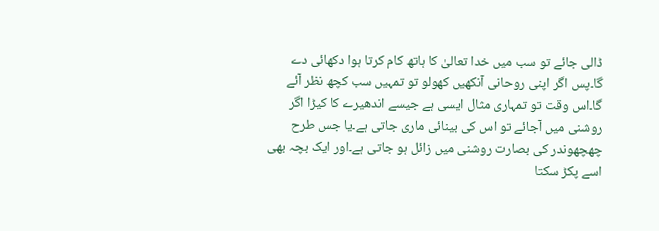ڈالی جائے تو سب میں خدا تعالیٰ کا ہاتھ کام کرتا ہوا دکھائی دے گا۔پس اگر اپنی روحانی آنکھیں کھولو تو تمہیں سب کچھ نظر آئے گا۔اس وقت تو تمہاری مثال ایسی ہے جیسے اندھیرے کا کیڑا اگر روشنی میں آجائے تو اس کی بینائی ماری جاتی ہے۔یا جس طرح چھچھوندر کی بصارت روشنی میں زائل ہو جاتی ہے۔اور ایک بچہ بھی اسے پکڑ سکتا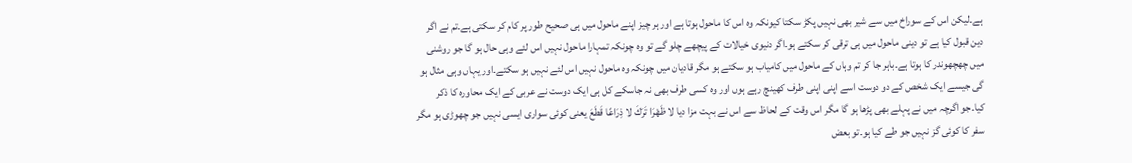ہے۔لیکن اس کے سوراخ میں سے شیر بھی نہیں پکڑ سکتا کیونکہ وہ اس کا ماحول ہوتا ہے اور ہر چیز اپنے ماحول میں ہی صحیح طور پر کام کر سکتی ہے۔تم نے اگر دین قبول کیا ہے تو دینی ماحول میں ہی ترقی کر سکتے ہو۔اگر دنیوی خیالات کے پیچھے چلو گے تو وہ چونکہ تمہارا ماحول نہیں اس لئے وہی حال ہو گا جو روشنی میں چھچھوندر کا ہوتا ہے۔باہر جا کر تم وہاں کے ماحول میں کامیاب ہو سکتے ہو مگر قادیان میں چونکہ وہ ماحول نہیں اس لئے نہیں ہو سکتے۔اور یہاں وہی مثال ہو گی جیسے ایک شخص کے دو دوست اسے اپنی اپنی طرف کھینچ رہے ہوں اور وہ کسی طرف بھی نہ جاسکے کل ہی ایک دوست نے عربی کے ایک محاورہ کا ذکر کیا۔جو اگرچہ میں نے پہلے بھی پڑھا ہو گا مگر اس وقت کے لحاظ سے اس نے بہت مزا دیا لا ظَهْرَا تَرَكَ لا ذِرَاعًا قَطَعَ یعنی کوئی سواری ایسی نہیں جو چھوڑی ہو مگر سفر کا کوئی گز نہیں جو طے کیا ہو۔تو بعض